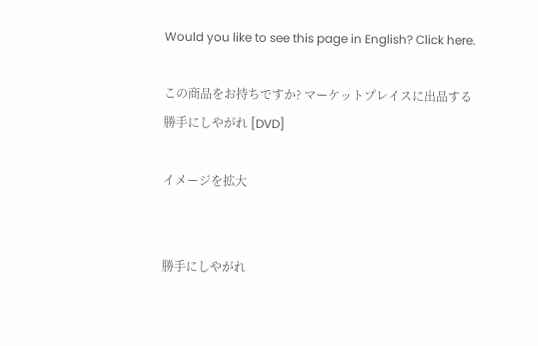Would you like to see this page in English? Click here.

この商品をお持ちですか? マーケットプレイスに出品する
勝手にしやがれ [DVD]

イメージを拡大


勝手にしやがれ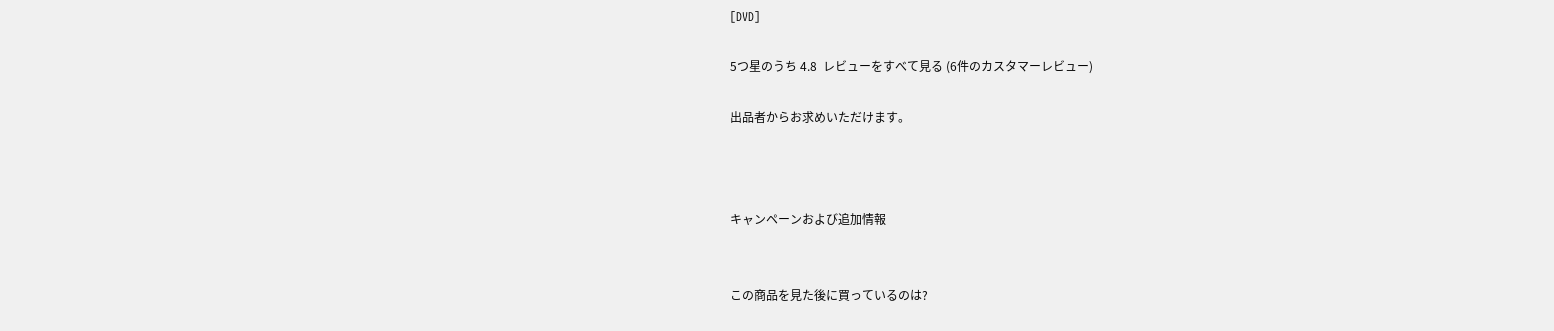[DVD]

5つ星のうち 4.8  レビューをすべて見る (6件のカスタマーレビュー)

出品者からお求めいただけます。



キャンペーンおよび追加情報


この商品を見た後に買っているのは?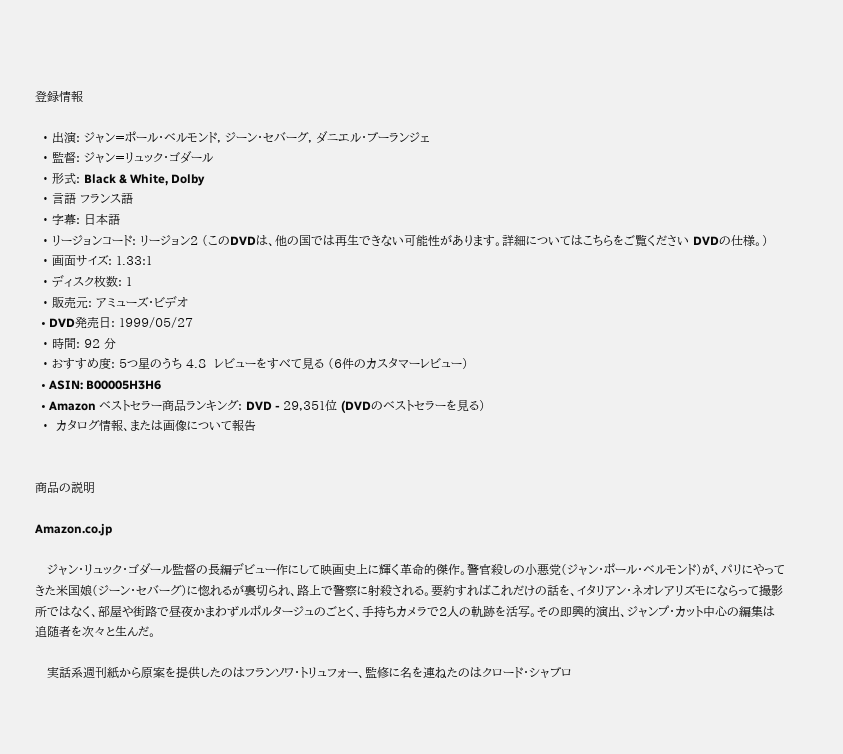登録情報

  • 出演: ジャン=ポール・ベルモンド, ジーン・セバーグ, ダニエル・ブーランジェ
  • 監督: ジャン=リュック・ゴダール
  • 形式: Black & White, Dolby
  • 言語 フランス語
  • 字幕: 日本語
  • リージョンコード: リージョン2 (このDVDは、他の国では再生できない可能性があります。詳細についてはこちらをご覧ください DVDの仕様。)
  • 画面サイズ: 1.33:1
  • ディスク枚数: 1
  • 販売元: アミューズ・ビデオ
  • DVD発売日: 1999/05/27
  • 時間: 92 分
  • おすすめ度: 5つ星のうち 4.8  レビューをすべて見る (6件のカスタマーレビュー)
  • ASIN: B00005H3H6
  • Amazon ベストセラー商品ランキング: DVD - 29,351位 (DVDのベストセラーを見る)
  •  カタログ情報、または画像について報告


商品の説明

Amazon.co.jp

   ジャン・リュック・ゴダール監督の長編デビュー作にして映画史上に輝く革命的傑作。警官殺しの小悪党(ジャン・ポール・ベルモンド)が、パリにやってきた米国娘(ジーン・セバーグ)に惚れるが裏切られ、路上で警察に射殺される。要約すればこれだけの話を、イタリアン・ネオレアリズモにならって撮影所ではなく、部屋や街路で昼夜かまわずルポルタージュのごとく、手持ちカメラで2人の軌跡を活写。その即興的演出、ジャンプ・カット中心の編集は追随者を次々と生んだ。

   実話系週刊紙から原案を提供したのはフランソワ・トリュフォー、監修に名を連ねたのはクロード・シャブロ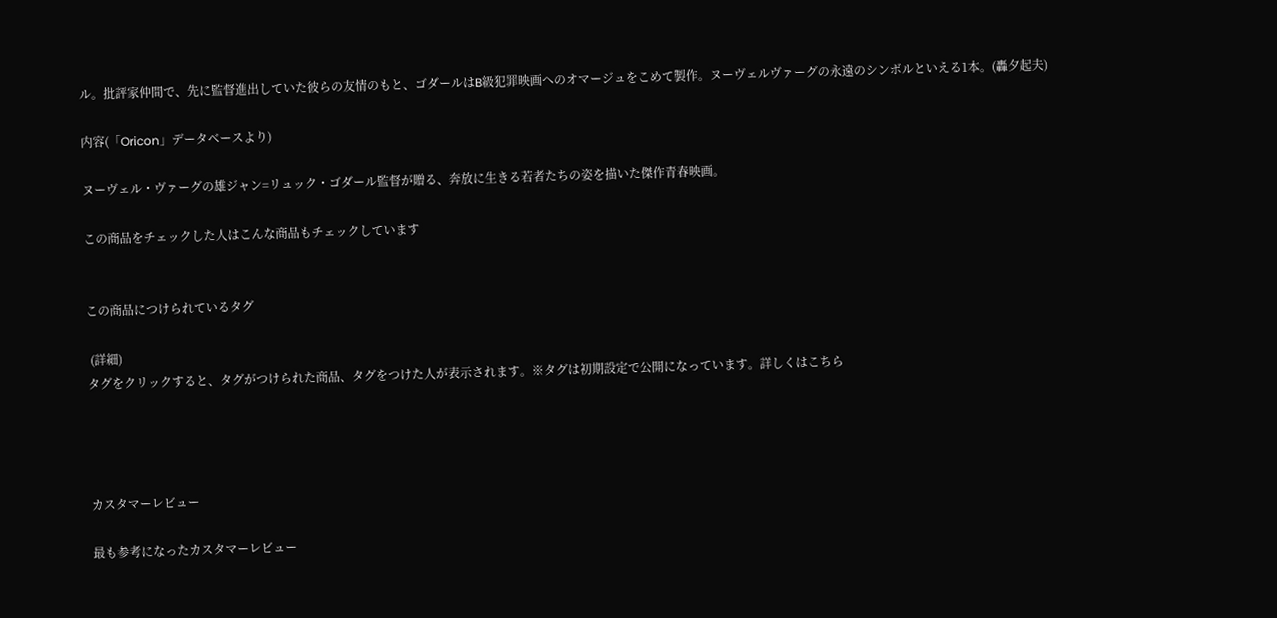ル。批評家仲間で、先に監督進出していた彼らの友情のもと、ゴダールはB級犯罪映画へのオマージュをこめて製作。ヌーヴェルヴァーグの永遠のシンボルといえる1本。(轟夕起夫)

内容(「Oricon」データベースより)

ヌーヴェル・ヴァーグの雄ジャン=リュック・ゴダール監督が贈る、奔放に生きる若者たちの姿を描いた傑作青春映画。

この商品をチェックした人はこんな商品もチェックしています


この商品につけられているタグ

 (詳細)
タグをクリックすると、タグがつけられた商品、タグをつけた人が表示されます。※タグは初期設定で公開になっています。詳しくはこちら




カスタマーレビュー

最も参考になったカスタマーレビュー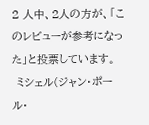2 人中、2人の方が、「このレビューが参考になった」と投票しています。
 ミシェル(ジャン・ポール・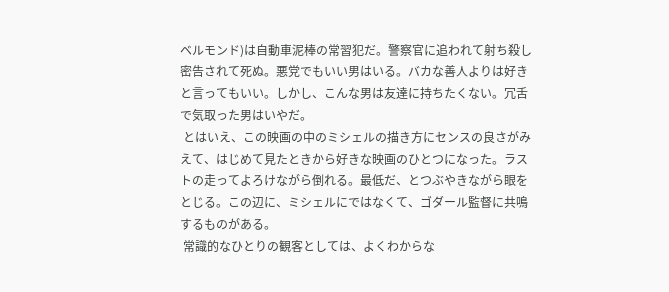ベルモンド)は自動車泥棒の常習犯だ。警察官に追われて射ち殺し密告されて死ぬ。悪党でもいい男はいる。バカな善人よりは好きと言ってもいい。しかし、こんな男は友達に持ちたくない。冗舌で気取った男はいやだ。
 とはいえ、この映画の中のミシェルの描き方にセンスの良さがみえて、はじめて見たときから好きな映画のひとつになった。ラストの走ってよろけながら倒れる。最低だ、とつぶやきながら眼をとじる。この辺に、ミシェルにではなくて、ゴダール監督に共鳴するものがある。
 常識的なひとりの観客としては、よくわからな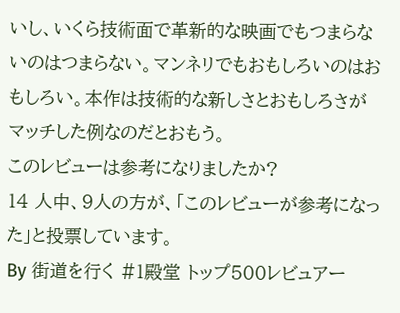いし、いくら技術面で革新的な映画でもつまらないのはつまらない。マンネリでもおもしろいのはおもしろい。本作は技術的な新しさとおもしろさがマッチした例なのだとおもう。
このレビューは参考になりましたか?
14 人中、9人の方が、「このレビューが参考になった」と投票しています。
By 街道を行く #1殿堂 トップ500レビュアー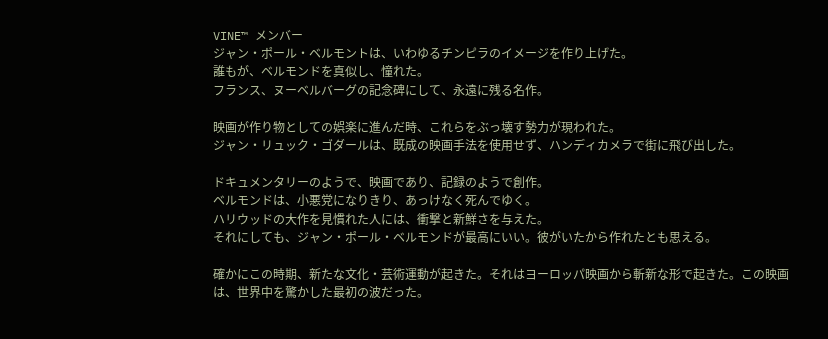VINE™ メンバー
ジャン・ポール・ベルモントは、いわゆるチンピラのイメージを作り上げた。
誰もが、ベルモンドを真似し、憧れた。
フランス、ヌーベルバーグの記念碑にして、永遠に残る名作。

映画が作り物としての娯楽に進んだ時、これらをぶっ壊す勢力が現われた。
ジャン・リュック・ゴダールは、既成の映画手法を使用せず、ハンディカメラで街に飛び出した。

ドキュメンタリーのようで、映画であり、記録のようで創作。
ベルモンドは、小悪党になりきり、あっけなく死んでゆく。
ハリウッドの大作を見慣れた人には、衝撃と新鮮さを与えた。
それにしても、ジャン・ポール・ベルモンドが最高にいい。彼がいたから作れたとも思える。

確かにこの時期、新たな文化・芸術運動が起きた。それはヨーロッパ映画から斬新な形で起きた。この映画は、世界中を驚かした最初の波だった。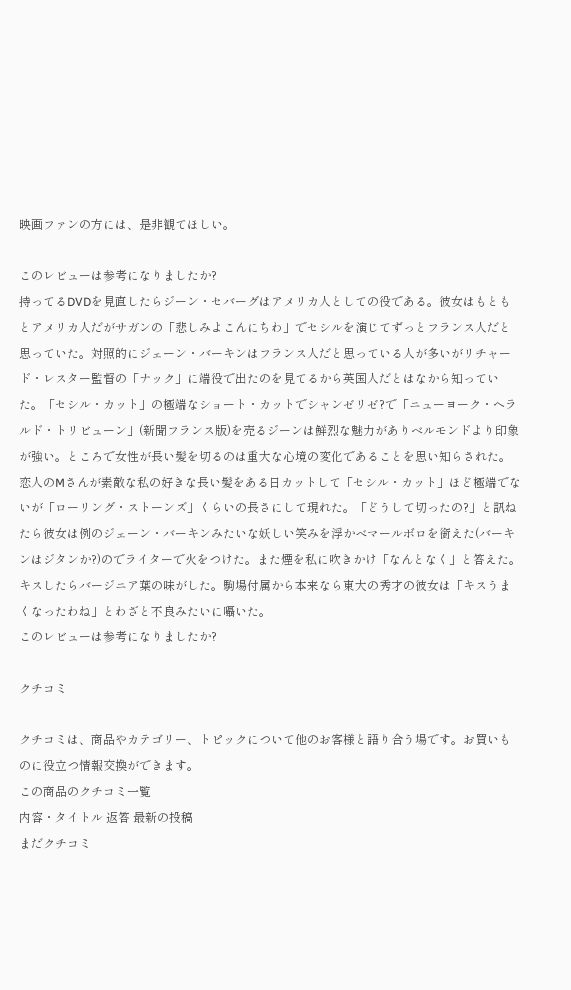映画ファンの方には、是非観てほしい。

このレビューは参考になりましたか?
持ってるDVDを見直したらジーン・セバーグはアメリカ人としての役である。彼女はもともとアメリカ人だがサガンの「悲しみよこんにちわ」でセシルを演じてずっとフランス人だと思っていた。対照的にジェーン・バーキンはフランス人だと思っている人が多いがリチャード・レスター監督の「ナック」に端役で出たのを見てるから英国人だとはなから知っていた。「セシル・カット」の極端なショート・カットでシャンゼリゼ?で「ニューヨーク・ヘラルド・トリビューン」(新聞フランス版)を売るジーンは鮮烈な魅力がありベルモンドより印象が強い。ところで女性が長い髪を切るのは重大な心境の変化であることを思い知らされた。恋人のMさんが素敵な私の好きな長い髪をある日カットして「セシル・カット」ほど極端でないが「ローリング・ストーンズ」くらいの長さにして現れた。「どうして切ったの?」と訊ねたら彼女は例のジェーン・バーキンみたいな妖しい笑みを浮かべマールボロを銜えた(バーキンはジタンか?)のでライターで火をつけた。また煙を私に吹きかけ「なんとなく」と答えた。キスしたらバージニア葉の味がした。駒場付属から本来なら東大の秀才の彼女は「キスうまくなったわね」とわざと不良みたいに囁いた。
このレビューは参考になりましたか?

クチコミ

クチコミは、商品やカテゴリー、トピックについて他のお客様と語り合う場です。お買いものに役立つ情報交換ができます。
この商品のクチコミ一覧
内容・タイトル 返答 最新の投稿
まだクチコミ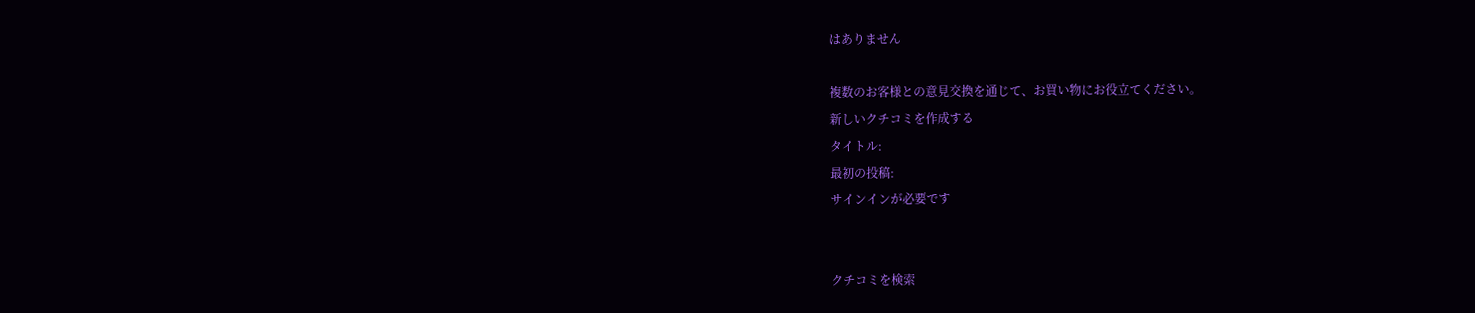はありません

複数のお客様との意見交換を通じて、お買い物にお役立てください。
新しいクチコミを作成する
タイトル:
最初の投稿:
サインインが必要です


クチコミを検索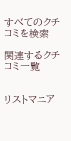すべてのクチコミを検索

関連するクチコミ一覧


リストマニア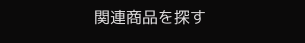関連商品を探す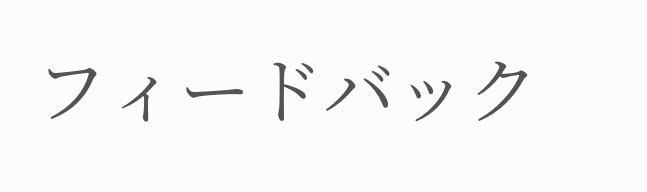フィードバック